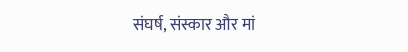संघर्ष, संस्कार और मां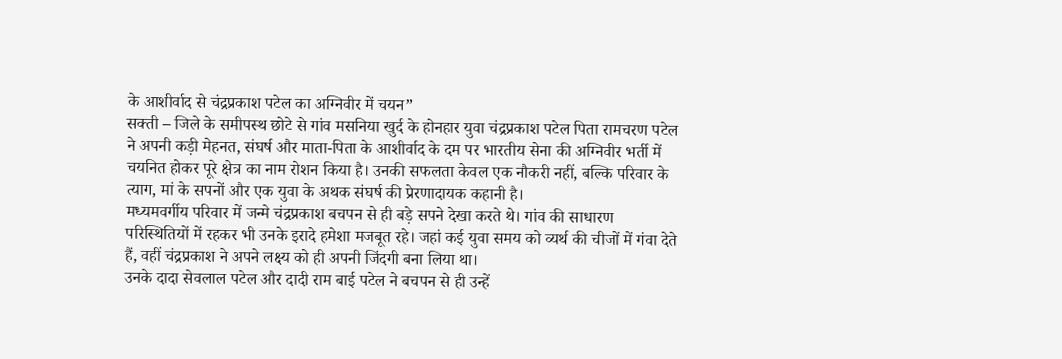के आशीर्वाद से चंद्रप्रकाश पटेल का अग्निवीर में चयन”
सक्ती – जिले के समीपस्थ छोटे से गांव मसनिया खुर्द के होनहार युवा चंद्रप्रकाश पटेल पिता रामचरण पटेल ने अपनी कड़ी मेहनत, संघर्ष और माता-पिता के आशीर्वाद के दम पर भारतीय सेना की अग्निवीर भर्ती में चयनित होकर पूरे क्षेत्र का नाम रोशन किया है। उनकी सफलता केवल एक नौकरी नहीं, बल्कि परिवार के त्याग, मां के सपनों और एक युवा के अथक संघर्ष की प्रेरणादायक कहानी है।
मध्यमवर्गीय परिवार में जन्मे चंद्रप्रकाश बचपन से ही बड़े सपने देखा करते थे। गांव की साधारण परिस्थितियों में रहकर भी उनके इरादे हमेशा मजबूत रहे। जहां कई युवा समय को व्यर्थ की चीजों में गंवा देते हैं, वहीं चंद्रप्रकाश ने अपने लक्ष्य को ही अपनी जिंदगी बना लिया था।
उनके दादा सेवलाल पटेल और दादी राम बाई पटेल ने बचपन से ही उन्हें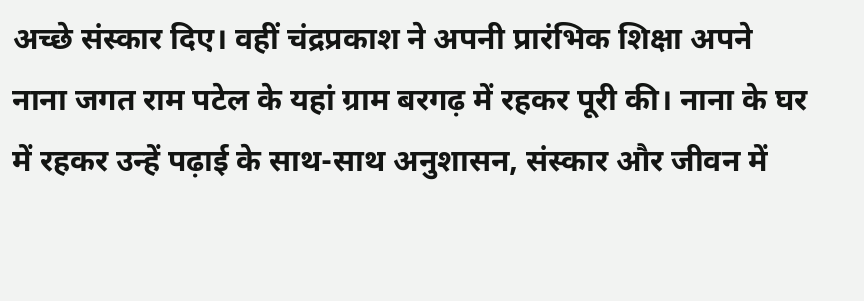अच्छे संस्कार दिए। वहीं चंद्रप्रकाश ने अपनी प्रारंभिक शिक्षा अपने नाना जगत राम पटेल के यहां ग्राम बरगढ़ में रहकर पूरी की। नाना के घर में रहकर उन्हें पढ़ाई के साथ-साथ अनुशासन, संस्कार और जीवन में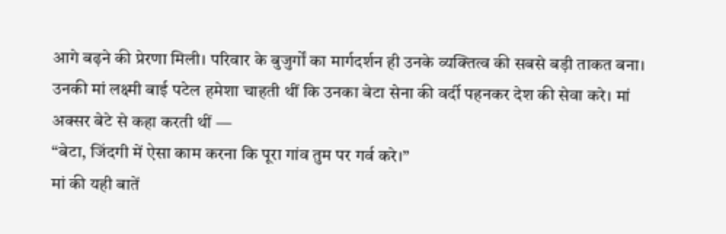आगे बढ़ने की प्रेरणा मिली। परिवार के बुजुर्गों का मार्गदर्शन ही उनके व्यक्तित्व की सबसे बड़ी ताकत बना।
उनकी मां लक्ष्मी बाई पटेल हमेशा चाहती थीं कि उनका बेटा सेना की वर्दी पहनकर देश की सेवा करे। मां अक्सर बेटे से कहा करती थीं —
“बेटा, जिंदगी में ऐसा काम करना कि पूरा गांव तुम पर गर्व करे।”
मां की यही बातें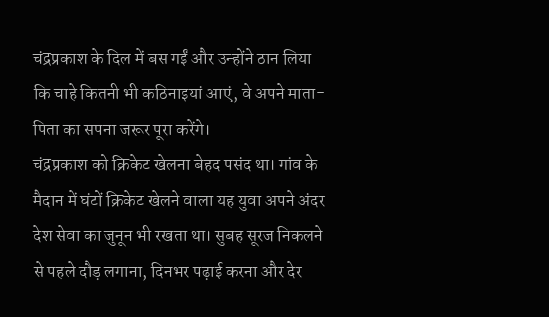चंद्रप्रकाश के दिल में बस गईं और उन्होंने ठान लिया कि चाहे कितनी भी कठिनाइयां आएं, वे अपने माता-पिता का सपना जरूर पूरा करेंगे।
चंद्रप्रकाश को क्रिकेट खेलना बेहद पसंद था। गांव के मैदान में घंटों क्रिकेट खेलने वाला यह युवा अपने अंदर देश सेवा का जुनून भी रखता था। सुबह सूरज निकलने से पहले दौड़ लगाना, दिनभर पढ़ाई करना और देर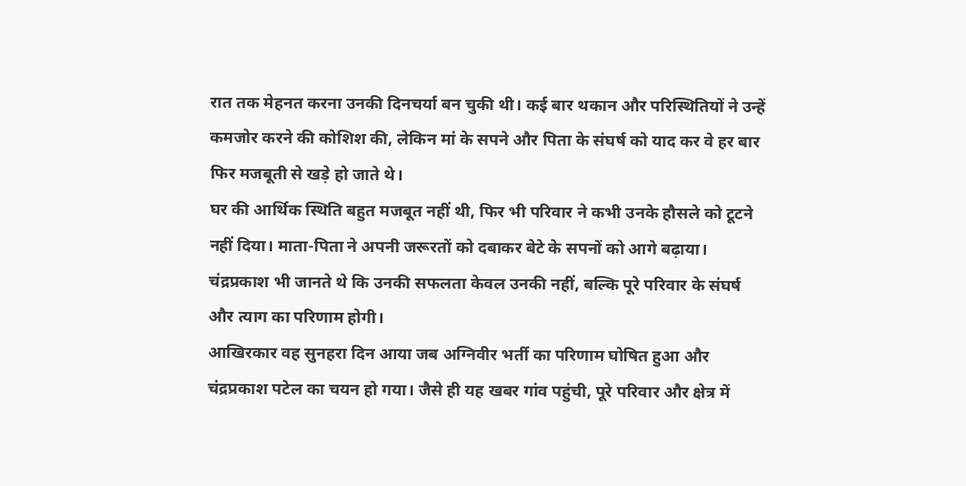रात तक मेहनत करना उनकी दिनचर्या बन चुकी थी। कई बार थकान और परिस्थितियों ने उन्हें कमजोर करने की कोशिश की, लेकिन मां के सपने और पिता के संघर्ष को याद कर वे हर बार फिर मजबूती से खड़े हो जाते थे।
घर की आर्थिक स्थिति बहुत मजबूत नहीं थी, फिर भी परिवार ने कभी उनके हौसले को टूटने नहीं दिया। माता-पिता ने अपनी जरूरतों को दबाकर बेटे के सपनों को आगे बढ़ाया। चंद्रप्रकाश भी जानते थे कि उनकी सफलता केवल उनकी नहीं, बल्कि पूरे परिवार के संघर्ष और त्याग का परिणाम होगी।
आखिरकार वह सुनहरा दिन आया जब अग्निवीर भर्ती का परिणाम घोषित हुआ और चंद्रप्रकाश पटेल का चयन हो गया। जैसे ही यह खबर गांव पहुंची, पूरे परिवार और क्षेत्र में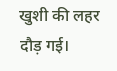खुशी की लहर दौड़ गई।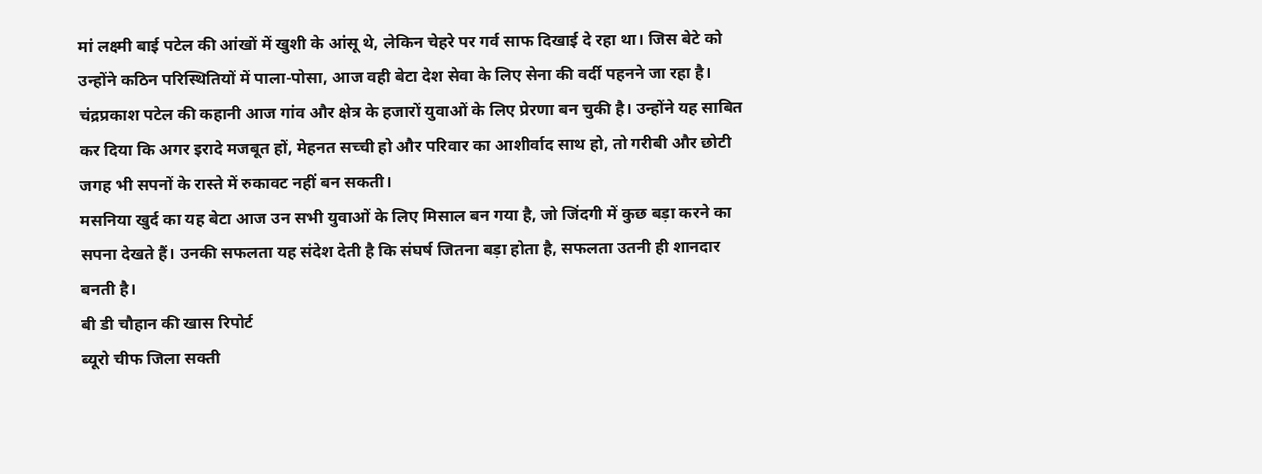मां लक्ष्मी बाई पटेल की आंखों में खुशी के आंसू थे, लेकिन चेहरे पर गर्व साफ दिखाई दे रहा था। जिस बेटे को उन्होंने कठिन परिस्थितियों में पाला-पोसा, आज वही बेटा देश सेवा के लिए सेना की वर्दी पहनने जा रहा है।
चंद्रप्रकाश पटेल की कहानी आज गांव और क्षेत्र के हजारों युवाओं के लिए प्रेरणा बन चुकी है। उन्होंने यह साबित कर दिया कि अगर इरादे मजबूत हों, मेहनत सच्ची हो और परिवार का आशीर्वाद साथ हो, तो गरीबी और छोटी जगह भी सपनों के रास्ते में रुकावट नहीं बन सकती।
मसनिया खुर्द का यह बेटा आज उन सभी युवाओं के लिए मिसाल बन गया है, जो जिंदगी में कुछ बड़ा करने का सपना देखते हैं। उनकी सफलता यह संदेश देती है कि संघर्ष जितना बड़ा होता है, सफलता उतनी ही शानदार बनती है।
बी डी चौहान की खास रिपोर्ट
ब्यूरो चीफ जिला सक्ती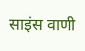साइंस वाणी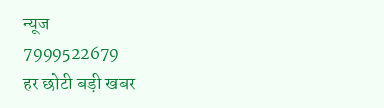न्यूज
7999522679
हर छोटी बड़ी खबर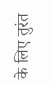के लिए तुरंत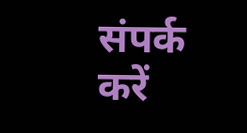संपर्क करें